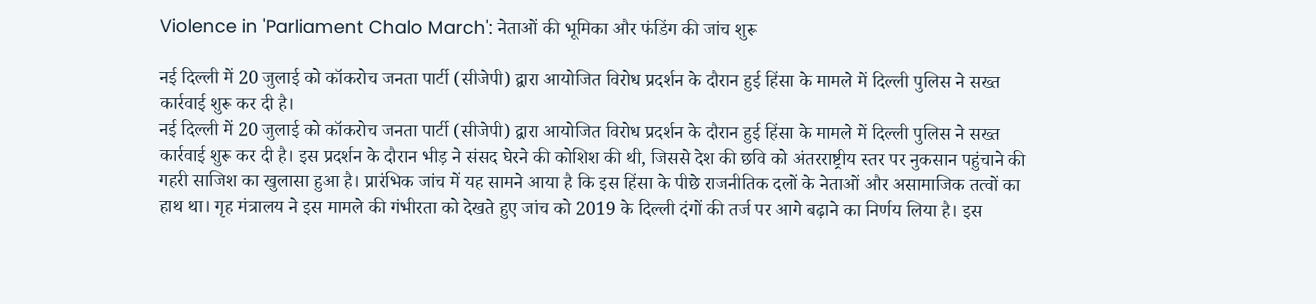Violence in 'Parliament Chalo March': नेताओं की भूमिका और फंडिंग की जांच शुरू

नई दिल्ली में 20 जुलाई को कॉकरोच जनता पार्टी (सीजेपी) द्वारा आयोजित विरोध प्रदर्शन के दौरान हुई हिंसा के मामले में दिल्ली पुलिस ने सख्त कार्रवाई शुरू कर दी है।
नई दिल्ली में 20 जुलाई को कॉकरोच जनता पार्टी (सीजेपी) द्वारा आयोजित विरोध प्रदर्शन के दौरान हुई हिंसा के मामले में दिल्ली पुलिस ने सख्त कार्रवाई शुरू कर दी है। इस प्रदर्शन के दौरान भीड़ ने संसद घेरने की कोशिश की थी, जिससे देश की छवि को अंतरराष्ट्रीय स्तर पर नुकसान पहुंचाने की गहरी साजिश का खुलासा हुआ है। प्रारंभिक जांच में यह सामने आया है कि इस हिंसा के पीछे राजनीतिक दलों के नेताओं और असामाजिक तत्वों का हाथ था। गृह मंत्रालय ने इस मामले की गंभीरता को देखते हुए जांच को 2019 के दिल्ली दंगों की तर्ज पर आगे बढ़ाने का निर्णय लिया है। इस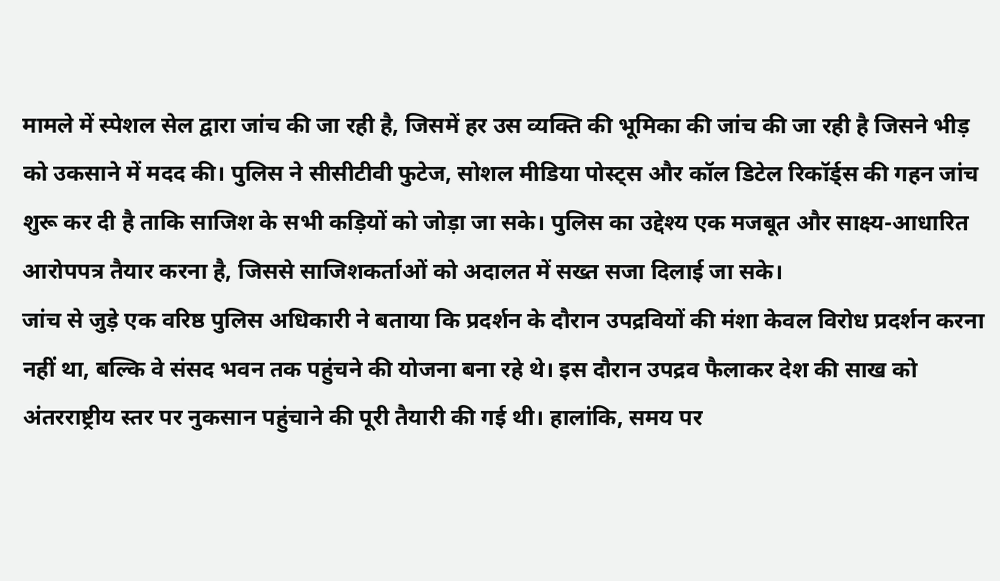मामले में स्पेशल सेल द्वारा जांच की जा रही है, जिसमें हर उस व्यक्ति की भूमिका की जांच की जा रही है जिसने भीड़ को उकसाने में मदद की। पुलिस ने सीसीटीवी फुटेज, सोशल मीडिया पोस्ट्स और कॉल डिटेल रिकॉर्ड्स की गहन जांच शुरू कर दी है ताकि साजिश के सभी कड़ियों को जोड़ा जा सके। पुलिस का उद्देश्य एक मजबूत और साक्ष्य-आधारित आरोपपत्र तैयार करना है, जिससे साजिशकर्ताओं को अदालत में सख्त सजा दिलाई जा सके।
जांच से जुड़े एक वरिष्ठ पुलिस अधिकारी ने बताया कि प्रदर्शन के दौरान उपद्रवियों की मंशा केवल विरोध प्रदर्शन करना नहीं था, बल्कि वे संसद भवन तक पहुंचने की योजना बना रहे थे। इस दौरान उपद्रव फैलाकर देश की साख को अंतरराष्ट्रीय स्तर पर नुकसान पहुंचाने की पूरी तैयारी की गई थी। हालांकि, समय पर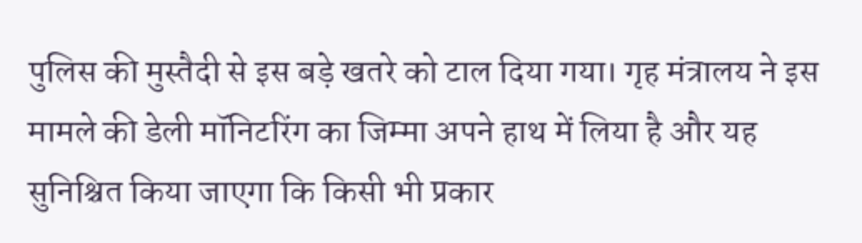पुलिस की मुस्तैदी से इस बड़े खतरे को टाल दिया गया। गृह मंत्रालय ने इस मामले की डेली मॉनिटरिंग का जिम्मा अपने हाथ में लिया है और यह सुनिश्चित किया जाएगा कि किसी भी प्रकार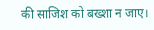की साजिश को बख्शा न जाए।